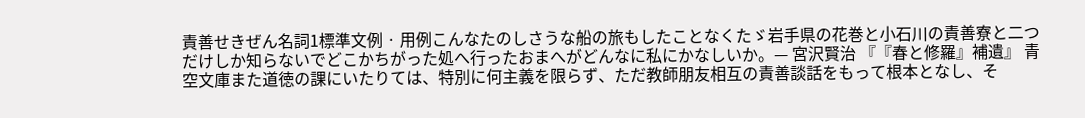責善せきぜん名詞1標準文例 · 用例こんなたのしさうな船の旅もしたことなくたゞ岩手県の花巻と小石川の責善寮と二つだけしか知らないでどこかちがった処へ行ったおまへがどんなに私にかなしいか。— 宮沢賢治 『『春と修羅』補遺』 青空文庫また道徳の課にいたりては、特別に何主義を限らず、ただ教師朋友相互の責善談話をもって根本となし、そ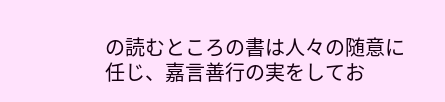の読むところの書は人々の随意に任じ、嘉言善行の実をしてお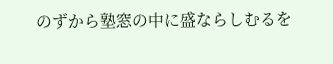のずから塾窓の中に盛ならしむるを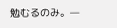勉むるのみ。—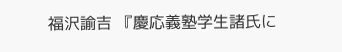福沢諭吉 『慶応義塾学生諸氏に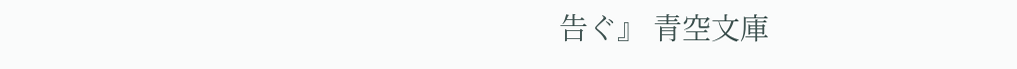告ぐ』 青空文庫